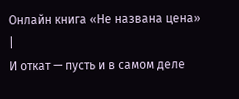Онлайн книга «Не названа цена»
|
И откат — пусть и в самом деле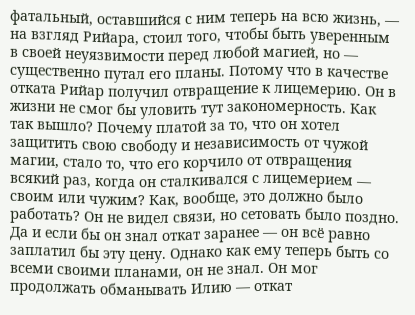фатальный, оставшийся с ним теперь на всю жизнь, — на взгляд Рийара, стоил того, чтобы быть уверенным в своей неуязвимости перед любой магией, но — существенно путал его планы. Потому что в качестве отката Рийар получил отвращение к лицемерию. Он в жизни не смог бы уловить тут закономерность. Как так вышло? Почему платой за то, что он хотел защитить свою свободу и независимость от чужой магии, стало то, что его корчило от отвращения всякий раз, когда он сталкивался с лицемерием — своим или чужим? Как, вообще, это должно было работать? Он не видел связи, но сетовать было поздно. Да и если бы он знал откат заранее — он всё равно заплатил бы эту цену. Однако как ему теперь быть со всеми своими планами, он не знал. Он мог продолжать обманывать Илию — откат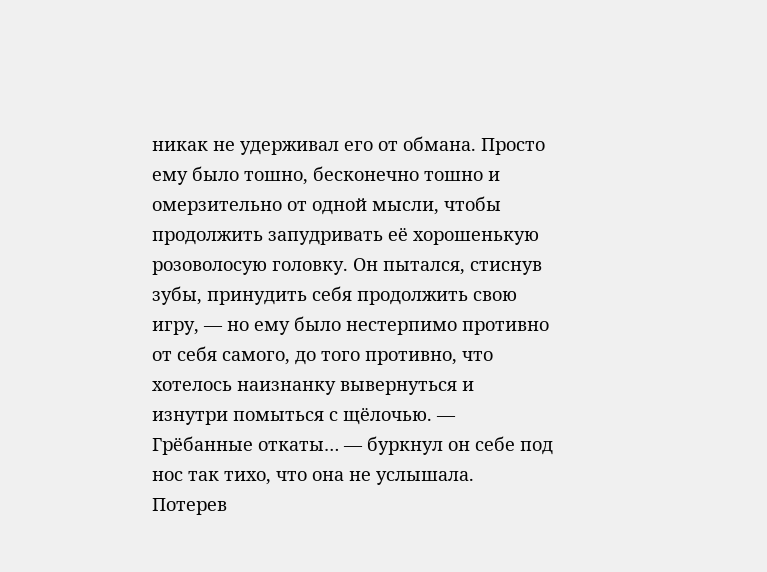никак не удерживал его от обмана. Просто ему было тошно, бесконечно тошно и омерзительно от одной мысли, чтобы продолжить запудривать её хорошенькую розоволосую головку. Он пытался, стиснув зубы, принудить себя продолжить свою игру, — но ему было нестерпимо противно от себя самого, до того противно, что хотелось наизнанку вывернуться и изнутри помыться с щёлочью. — Грёбанные откаты… — буркнул он себе под нос так тихо, что она не услышала. Потерев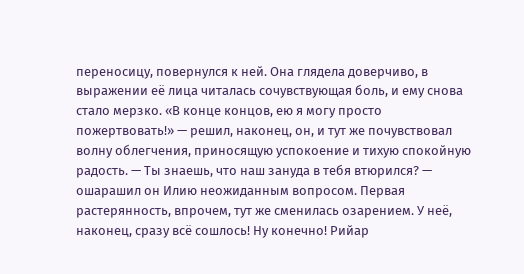переносицу, повернулся к ней. Она глядела доверчиво, в выражении её лица читалась сочувствующая боль, и ему снова стало мерзко. «В конце концов, ею я могу просто пожертвовать!» — решил, наконец, он, и тут же почувствовал волну облегчения, приносящую успокоение и тихую спокойную радость. — Ты знаешь, что наш зануда в тебя втюрился? — ошарашил он Илию неожиданным вопросом. Первая растерянность, впрочем, тут же сменилась озарением. У неё, наконец, сразу всё сошлось! Ну конечно! Рийар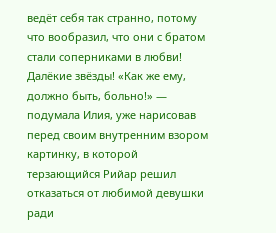ведёт себя так странно, потому что вообразил, что они с братом стали соперниками в любви! Далёкие звёзды! «Как же ему, должно быть, больно!» — подумала Илия, уже нарисовав перед своим внутренним взором картинку, в которой терзающийся Рийар решил отказаться от любимой девушки ради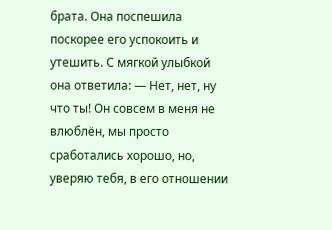брата. Она поспешила поскорее его успокоить и утешить. С мягкой улыбкой она ответила: — Нет, нет, ну что ты! Он совсем в меня не влюблён, мы просто сработались хорошо, но, уверяю тебя, в его отношении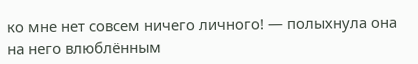ко мне нет совсем ничего личного! — полыхнула она на него влюблённым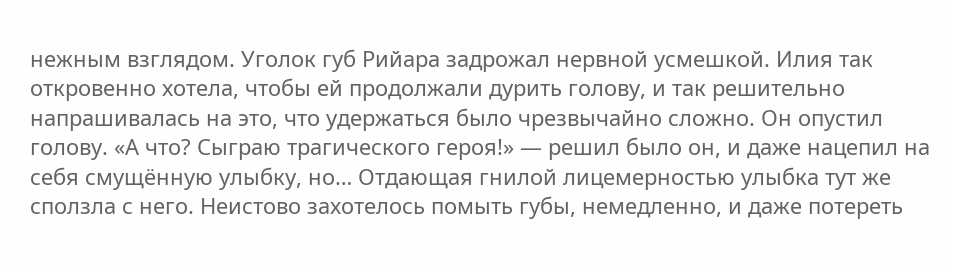нежным взглядом. Уголок губ Рийара задрожал нервной усмешкой. Илия так откровенно хотела, чтобы ей продолжали дурить голову, и так решительно напрашивалась на это, что удержаться было чрезвычайно сложно. Он опустил голову. «А что? Сыграю трагического героя!» — решил было он, и даже нацепил на себя смущённую улыбку, но… Отдающая гнилой лицемерностью улыбка тут же сползла с него. Неистово захотелось помыть губы, немедленно, и даже потереть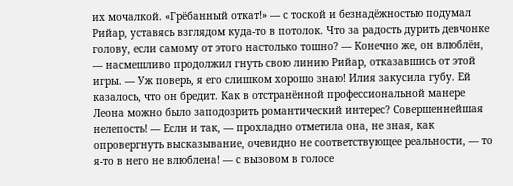их мочалкой. «Грёбанный откат!» — с тоской и безнадёжностью подумал Рийар, уставясь взглядом куда-то в потолок. Что за радость дурить девчонке голову, если самому от этого настолько тошно? — Конечно же, он влюблён, — насмешливо продолжил гнуть свою линию Рийар, отказавшись от этой игры. — Уж поверь, я его слишком хорошо знаю! Илия закусила губу. Ей казалось, что он бредит. Как в отстранённой профессиональной манере Леона можно было заподозрить романтический интерес? Совершеннейшая нелепость! — Если и так, — прохладно отметила она, не зная, как опровергнуть высказывание, очевидно не соответствующее реальности, — то я-то в него не влюблена! — с вызовом в голосе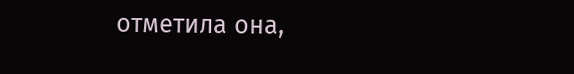отметила она,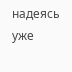надеясь уже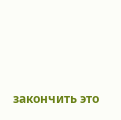закончить это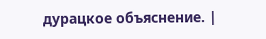дурацкое объяснение. |